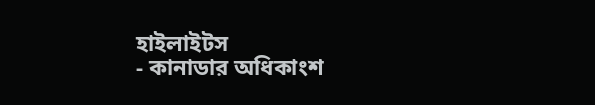হাইলাইটস
- কানাডার অধিকাংশ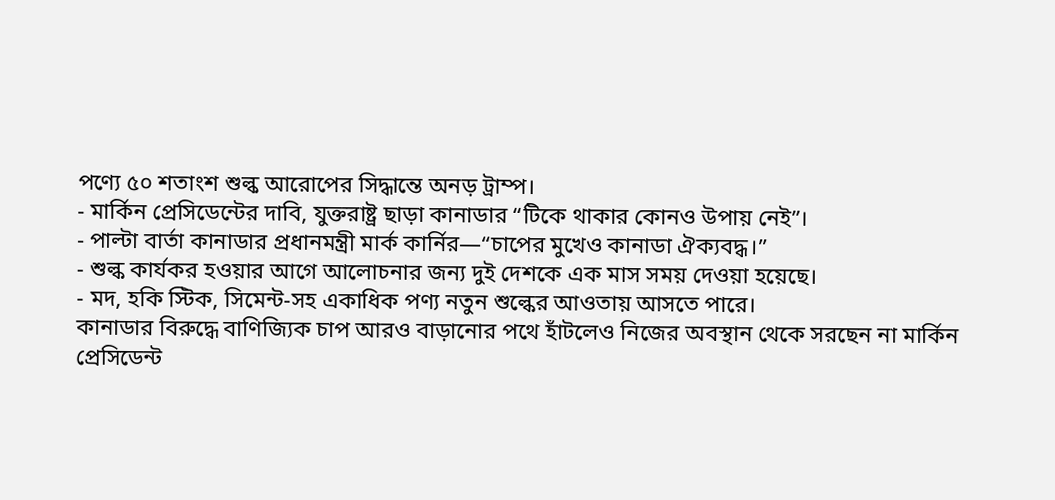পণ্যে ৫০ শতাংশ শুল্ক আরোপের সিদ্ধান্তে অনড় ট্রাম্প।
- মার্কিন প্রেসিডেন্টের দাবি, যুক্তরাষ্ট্র ছাড়া কানাডার “টিকে থাকার কোনও উপায় নেই”।
- পাল্টা বার্তা কানাডার প্রধানমন্ত্রী মার্ক কার্নির—“চাপের মুখেও কানাডা ঐক্যবদ্ধ।”
- শুল্ক কার্যকর হওয়ার আগে আলোচনার জন্য দুই দেশকে এক মাস সময় দেওয়া হয়েছে।
- মদ, হকি স্টিক, সিমেন্ট-সহ একাধিক পণ্য নতুন শুল্কের আওতায় আসতে পারে।
কানাডার বিরুদ্ধে বাণিজ্যিক চাপ আরও বাড়ানোর পথে হাঁটলেও নিজের অবস্থান থেকে সরছেন না মার্কিন প্রেসিডেন্ট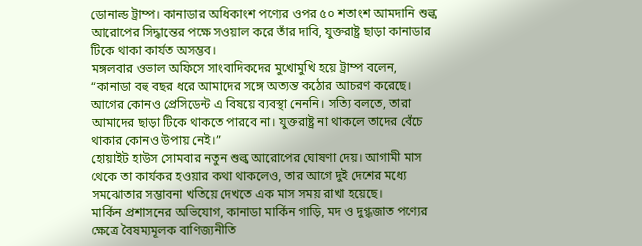ডোনাল্ড ট্রাম্প। কানাডার অধিকাংশ পণ্যের ওপর ৫০ শতাংশ আমদানি শুল্ক আরোপের সিদ্ধান্তের পক্ষে সওয়াল করে তাঁর দাবি, যুক্তরাষ্ট্র ছাড়া কানাডার টিকে থাকা কার্যত অসম্ভব।
মঙ্গলবার ওভাল অফিসে সাংবাদিকদের মুখোমুখি হয়ে ট্রাম্প বলেন, “কানাডা বহু বছর ধরে আমাদের সঙ্গে অত্যন্ত কঠোর আচরণ করেছে। আগের কোনও প্রেসিডেন্ট এ বিষয়ে ব্যবস্থা নেননি। সত্যি বলতে, তারা আমাদের ছাড়া টিকে থাকতে পারবে না। যুক্তরাষ্ট্র না থাকলে তাদের বেঁচে থাকার কোনও উপায় নেই।”
হোয়াইট হাউস সোমবার নতুন শুল্ক আরোপের ঘোষণা দেয়। আগামী মাস থেকে তা কার্যকর হওয়ার কথা থাকলেও, তার আগে দুই দেশের মধ্যে সমঝোতার সম্ভাবনা খতিয়ে দেখতে এক মাস সময় রাখা হয়েছে।
মার্কিন প্রশাসনের অভিযোগ, কানাডা মার্কিন গাড়ি, মদ ও দুগ্ধজাত পণ্যের ক্ষেত্রে বৈষম্যমূলক বাণিজ্যনীতি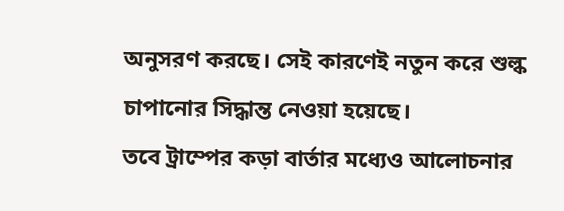অনুসরণ করছে। সেই কারণেই নতুন করে শুল্ক চাপানোর সিদ্ধান্ত নেওয়া হয়েছে।
তবে ট্রাম্পের কড়া বার্তার মধ্যেও আলোচনার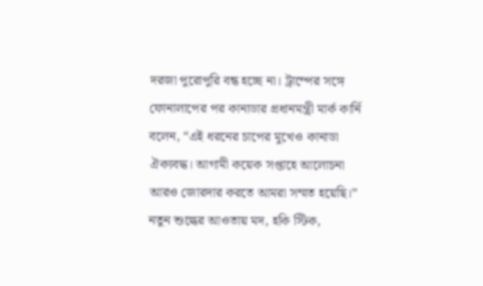দরজা পুরোপুরি বন্ধ হচ্ছে না। ট্রাম্পের সঙ্গে ফোনালাপের পর কানাডার প্রধানমন্ত্রী মার্ক কার্নি বলেন, “এই ধরনের চাপের মুখেও কানাডা ঐক্যবদ্ধ। আগামী কয়েক সপ্তাহে আলোচনা আরও জোরদার করতে আমরা সম্মত হয়েছি।”
নতুন শুল্কের আওতায় মদ, হকি স্টিক,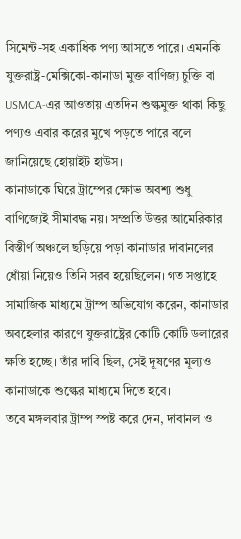সিমেন্ট-সহ একাধিক পণ্য আসতে পারে। এমনকি যুক্তরাষ্ট্র-মেক্সিকো-কানাডা মুক্ত বাণিজ্য চুক্তি বা USMCA-এর আওতায় এতদিন শুল্কমুক্ত থাকা কিছু পণ্যও এবার করের মুখে পড়তে পারে বলে জানিয়েছে হোয়াইট হাউস।
কানাডাকে ঘিরে ট্রাম্পের ক্ষোভ অবশ্য শুধু বাণিজ্যেই সীমাবদ্ধ নয়। সম্প্রতি উত্তর আমেরিকার বিস্তীর্ণ অঞ্চলে ছড়িয়ে পড়া কানাডার দাবানলের ধোঁয়া নিয়েও তিনি সরব হয়েছিলেন। গত সপ্তাহে সামাজিক মাধ্যমে ট্রাম্প অভিযোগ করেন, কানাডার অবহেলার কারণে যুক্তরাষ্ট্রের কোটি কোটি ডলারের ক্ষতি হচ্ছে। তাঁর দাবি ছিল, সেই দূষণের মূল্যও কানাডাকে শুল্কের মাধ্যমে দিতে হবে।
তবে মঙ্গলবার ট্রাম্প স্পষ্ট করে দেন, দাবানল ও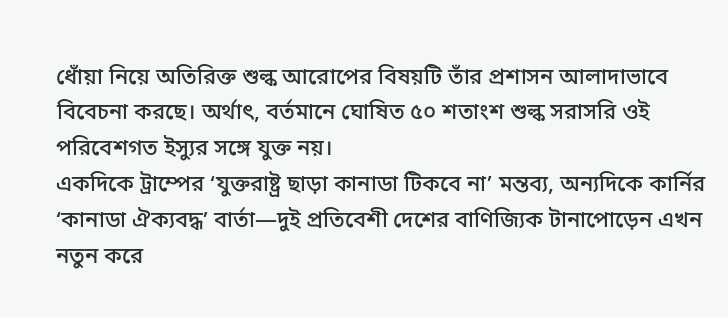ধোঁয়া নিয়ে অতিরিক্ত শুল্ক আরোপের বিষয়টি তাঁর প্রশাসন আলাদাভাবে বিবেচনা করছে। অর্থাৎ, বর্তমানে ঘোষিত ৫০ শতাংশ শুল্ক সরাসরি ওই পরিবেশগত ইস্যুর সঙ্গে যুক্ত নয়।
একদিকে ট্রাম্পের ‘যুক্তরাষ্ট্র ছাড়া কানাডা টিকবে না’ মন্তব্য, অন্যদিকে কার্নির ‘কানাডা ঐক্যবদ্ধ’ বার্তা—দুই প্রতিবেশী দেশের বাণিজ্যিক টানাপোড়েন এখন নতুন করে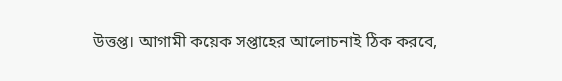উত্তপ্ত। আগামী কয়েক সপ্তাহের আলোচনাই ঠিক করবে,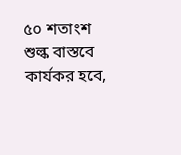৫০ শতাংশ শুল্ক বাস্তবে কার্যকর হবে,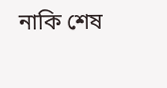নাকি শেষ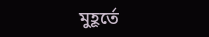মুহূর্তে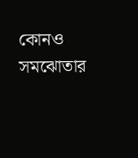কোনও সমঝোতার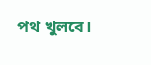পথ খুলবে।